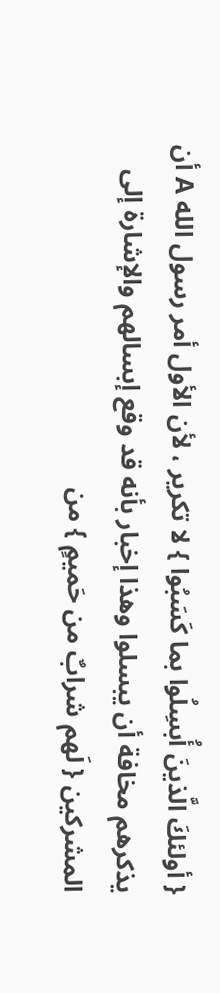{ أولئكَ الَّذينَ أُبسِلُوا بما كَسَبُوا } لا تكرير ، لأن الأول أمر رسول الله A أن يذكرهم مخافة أن يبسلوا وهذا إخبار بأنه قد وقع إبسالهم والإشارة إلى المشركين { لَهم شرابٌ من حَميمٍ } من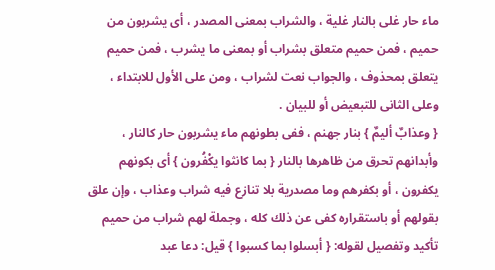ماء حار غلى بالنار غلية ، والشراب بمعنى المصدر ، أى يشربون من حميم ، فمن حميم متعلق بشراب أو بمعنى ما يشرب ، فمن حميم يتعلق بمحذوف ، والجواب نعت لشراب ، ومن على الأول للابتداء ، وعلى الثانى للتبعيض أو للبيان .
{ وعذابٌ أليمٌ } بنار جهنم ، ففى بطونهم ماء يشربون حار كالنار ، وأبدانهم تحرق من ظاهرها بالنار { بما كانثوا يكْفُرون } أى بكونهم يكفرون ، أو بكفرهم وما مصدرية بلا تنازع فيه شراب وعذاب ، وإن علق بقولهم أو باستقراره كفى عن ذلك كله ، وجملة لهم شراب من حميم تأكيد وتفصيل لقوله: { أبسلوا بما كسبوا } قيل: دعا عبد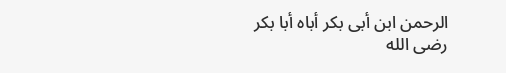الرحمن ابن أبى بكر أباه أبا بكر رضى الله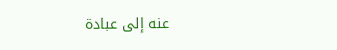عنه إلى عبادة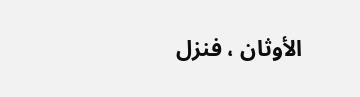الأوثان ، فنزل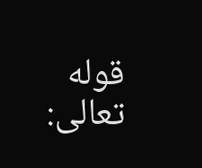قوله تعالى: